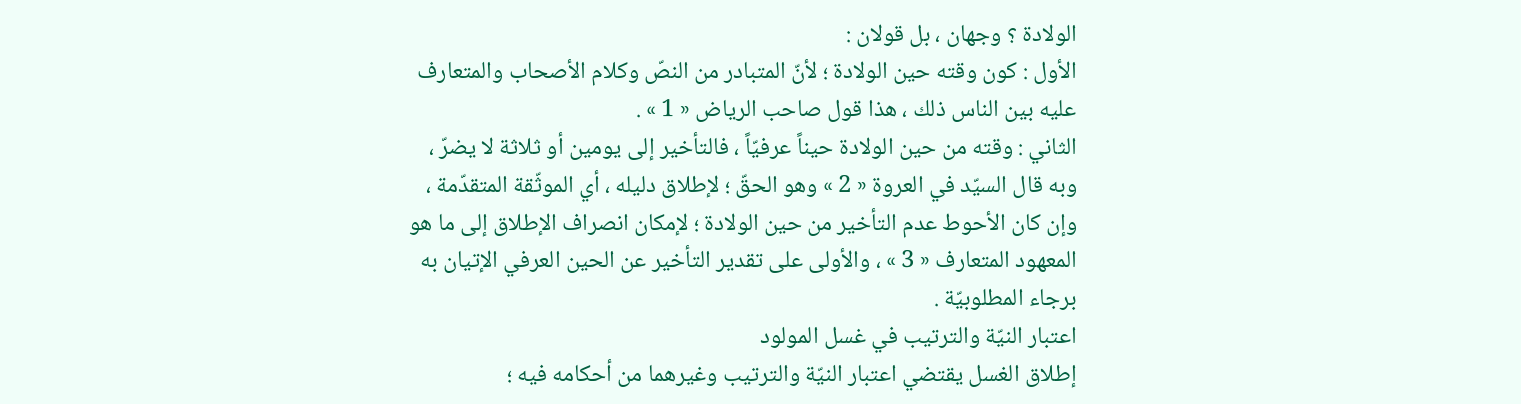الولادة ؟ وجهان ، بل قولان :
الأول : كون وقته حين الولادة ؛ لأنّ المتبادر من النصّ وكلام الأصحاب والمتعارف عليه بين الناس ذلك ، هذا قول صاحب الرياض « 1 » .
الثاني : وقته من حين الولادة حيناً عرفيّاً ، فالتأخير إلى يومين أو ثلاثة لا يضرّ ، وبه قال السيّد في العروة « 2 » وهو الحقّ ؛ لإطلاق دليله ، أي الموثّقة المتقدّمة ، وإن كان الأحوط عدم التأخير من حين الولادة ؛ لإمكان انصراف الإطلاق إلى ما هو المعهود المتعارف « 3 » ، والأولى على تقدير التأخير عن الحين العرفي الإتيان به برجاء المطلوبيّة .
اعتبار النيّة والترتيب في غسل المولود
إطلاق الغسل يقتضي اعتبار النيّة والترتيب وغيرهما من أحكامه فيه ؛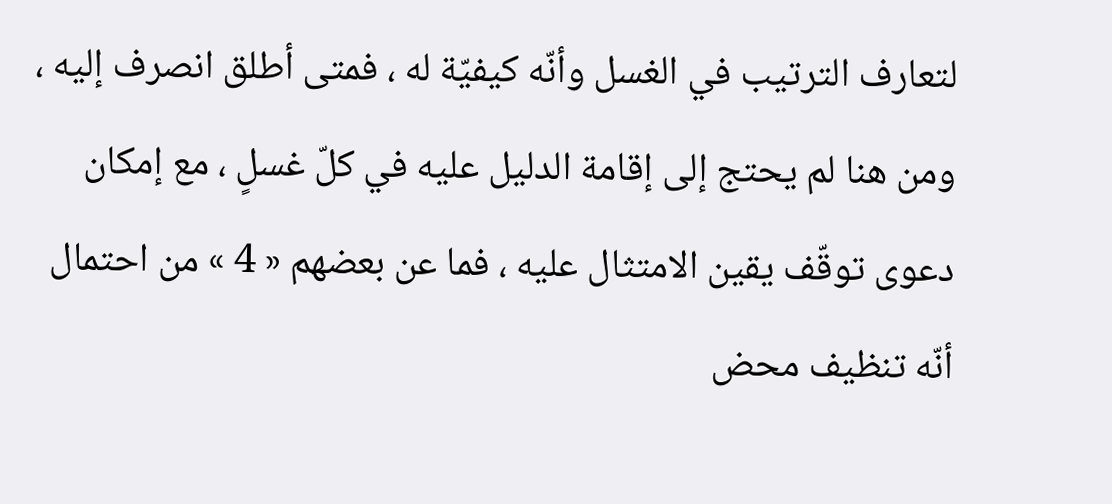لتعارف الترتيب في الغسل وأنّه كيفيّة له ، فمتى أطلق انصرف إليه ، ومن هنا لم يحتج إلى إقامة الدليل عليه في كلّ غسلٍ ، مع إمكان دعوى توقّف يقين الامتثال عليه ، فما عن بعضهم « 4 » من احتمال أنّه تنظيف محض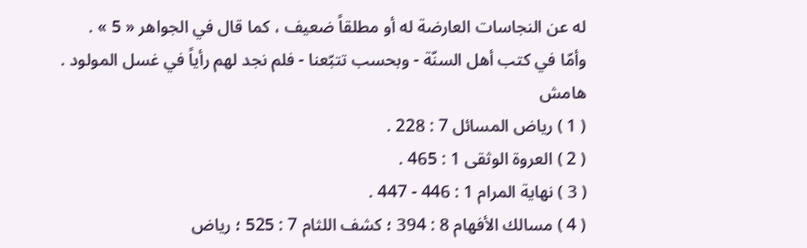له عن النجاسات العارضة له أو مطلقاً ضعيف ، كما قال في الجواهر « 5 » .
وأمّا في كتب أهل السنّة - وبحسب تتبّعنا - فلم نجد لهم رأياً في غسل المولود .
هامش
( 1 ) رياض المسائل 7 : 228 .
( 2 ) العروة الوثقى 1 : 465 .
( 3 ) نهاية المرام 1 : 446 - 447 .
( 4 ) مسالك الأفهام 8 : 394 ؛ كشف اللثام 7 : 525 ؛ رياض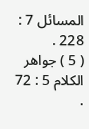المسائل 7 : 228 .
( 5 ) جواهر الكلام 5 : 72 .